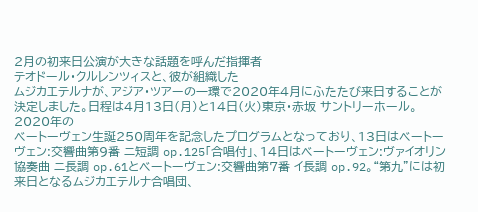2月の初来日公演が大きな話題を呼んだ指揮者
テオドール・クルレンツィスと、彼が組織した
ムジカエテルナが、アジア・ツアーの一環で2020年4月にふたたび来日することが決定しました。日程は4月13日(月)と14日(火)東京・赤坂 サントリーホール。
2020年の
ベートーヴェン生誕250周年を記念したプログラムとなっており、13日はベートーヴェン:交響曲第9番 ニ短調 op.125「合唱付」、14日はベートーヴェン:ヴァイオリン協奏曲 ニ長調 op.61とベートーヴェン:交響曲第7番 イ長調 op.92。“第九”には初来日となるムジカエテルナ合唱団、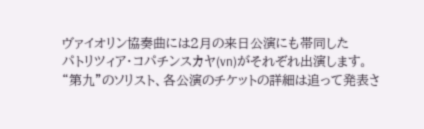ヴァイオリン協奏曲には2月の来日公演にも帯同した
パトリツィア・コパチンスカヤ(vn)がそれぞれ出演します。“第九”のソリスト、各公演のチケットの詳細は追って発表さ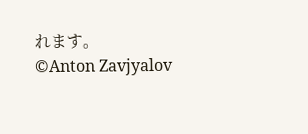れます。
©Anton Zavjyalov